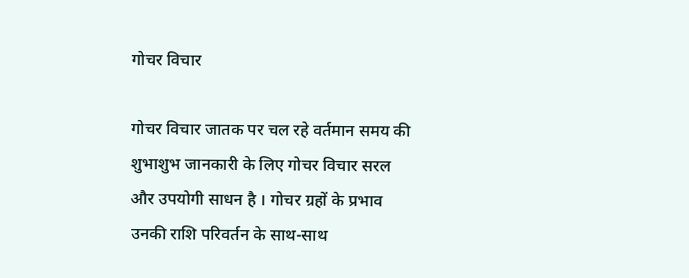गोचर विचार

गोचर विचार जातक पर चल रहे वर्तमान समय की शुभाशुभ जानकारी के लिए गोचर विचार सरल और उपयोगी साधन है । गोचर ग्रहों के प्रभाव उनकी राशि परिवर्तन के साथ-साथ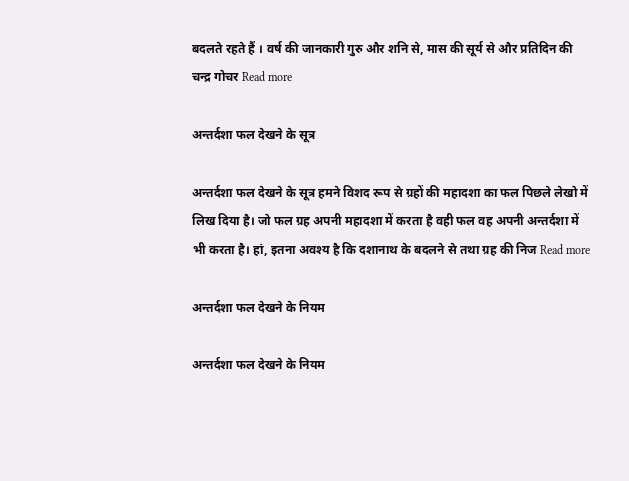बदलते रहते हैं । वर्ष की जानकारी गुरु और शनि से, मास की सूर्य से और प्रतिदिन की चन्द्र गोचर Read more

अन्तर्दशा फल देखने के सूत्र

अन्तर्दशा फल देखने के सूत्र हमने विशद रूप से ग्रहों की महादशा का फल पिछले लेखो में लिख दिया है। जो फल ग्रह अपनी महादशा में करता है वही फल वह अपनी अन्तर्दशा में भी करता है। हां, इतना अवश्य है कि दशानाथ के बदलने से तथा ग्रह की निज Read more

अन्तर्दशा फल देखने के नियम

अन्तर्दशा फल देखने के नियम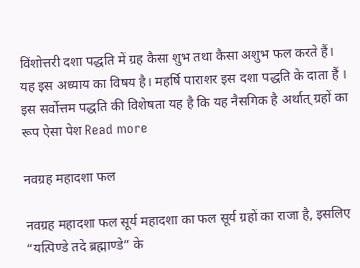विंशोत्तरी दशा पद्धति में ग्रह कैसा शुभ तथा कैसा अशुभ फल करते हैं। यह इस अध्याय का विषय है। महर्षि पाराशर इस दशा पद्धति के दाता हैं । इस सर्वोत्तम पद्धति की विशेषता यह है कि यह नैसगिक है अर्थात् ग्रहों का रूप ऐसा पेश Read more

नवग्रह महादशा फल

नवग्रह महादशा फल सूर्य महादशा का फल सूर्य ग्रहों का राजा है, इसलिए “यत्पिण्डे तदे ब्रह्माण्डे” के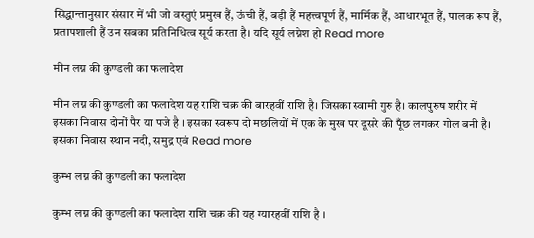सिद्धान्तानुसार संसार में भी जो वस्तुएं प्रमुख हैं, ऊंची हैं, बड़ी हैं महत्त्वपूर्ण हैं, मार्मिक हैं, आधारभूत हैं, पालक रूप हैं, प्रतापशाली हैं उन सबका प्रतिनिधित्व सूर्य करता है। यदि सूर्य लग्नेश हो Read more

मीन लग्न की कुण्डली का फलादेश

मीन लग्न की कुण्डली का फलादेश यह राशि चक्र की बारहवीं राशि है। जिसका स्वामी गुरु है। कालपुरुष शरीर में इसका निवास दोनों पैर या पजे है । इसका स्वरूप दो मछलियों में एक के मुख पर दूसरे की पूँछ लगकर गोल बनी है। इसका निवास स्थान नदी, समुद्र एवं Read more

कुम्भ लग्न की कुण्डली का फलादेश

कुम्भ लग्न की कुण्डली का फलादेश राशि चक्र की यह ग्यारहवीं राशि है ।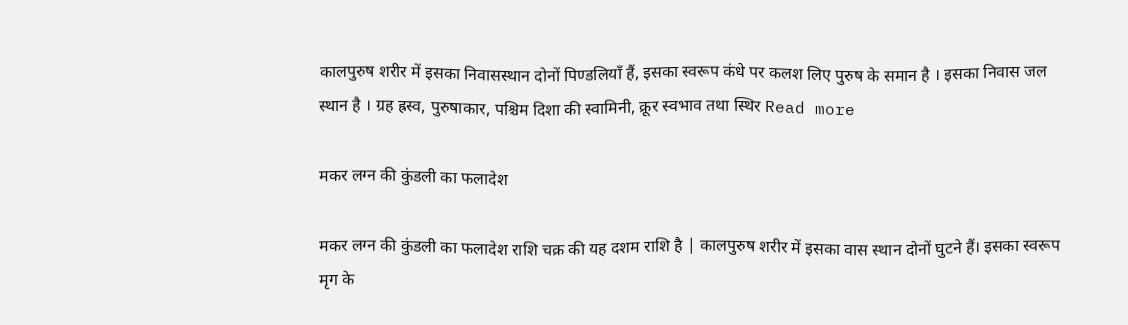कालपुरुष शरीर में इसका निवासस्थान दोनों पिण्डलियाँ हैं, इसका स्वरूप कंधे पर कलश लिए पुरुष के समान है । इसका निवास जल स्थान है । ग्रह ह्रस्व, पुरुषाकार, पश्चिम दिशा की स्वामिनी, क्रूर स्वभाव तथा स्थिर Read more

मकर लग्न की कुंडली का फलादेश

मकर लग्न की कुंडली का फलादेश राशि चक्र की यह दशम राशि है | कालपुरुष शरीर में इसका वास स्थान दोनों घुटने हैं। इसका स्वरूप मृग के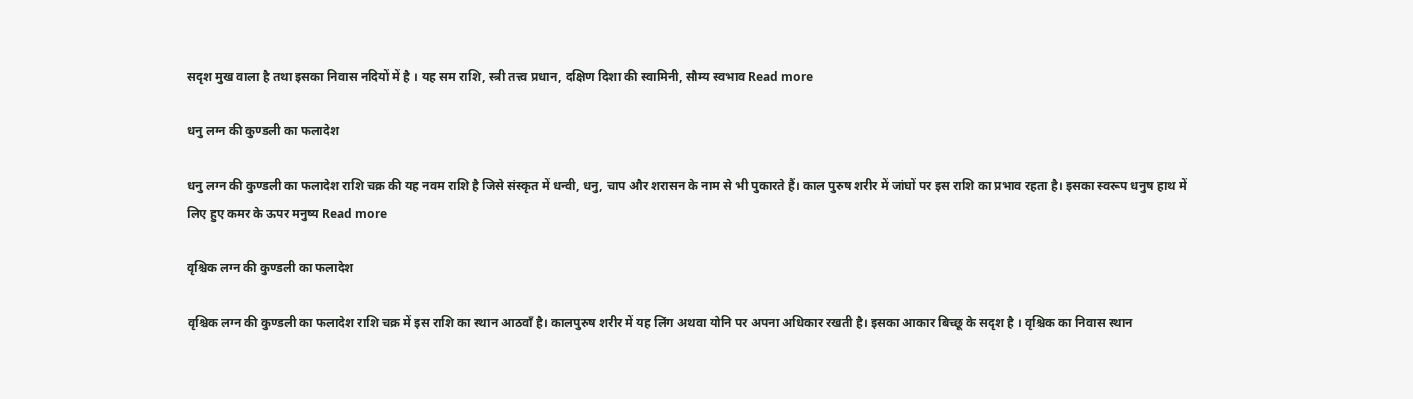सदृश मुख वाला है तथा इसका निवास नदियों में है । यह सम राशि, स्त्री तत्त्व प्रधान, दक्षिण दिशा की स्वामिनी, सौम्य स्वभाव Read more

धनु लग्न की कुण्डली का फलादेश

धनु लग्न की कुण्डली का फलादेश राशि चक्र की यह नवम राशि है जिसे संस्कृत में धन्वी, धनु, चाप और शरासन के नाम से भी पुकारते हैं। काल पुरुष शरीर में जांघों पर इस राशि का प्रभाव रहता है। इसका स्वरूप धनुष हाथ में लिए हुए कमर के ऊपर मनुष्य Read more

वृश्चिक लग्न की कुण्डली का फलादेश

वृश्चिक लग्न की कुण्डली का फलादेश राशि चक्र में इस राशि का स्थान आठवाँ है। कालपुरुष शरीर में यह लिंग अथवा योनि पर अपना अधिकार रखती है। इसका आकार बिच्छू के सदृश है । वृश्चिक का निवास स्थान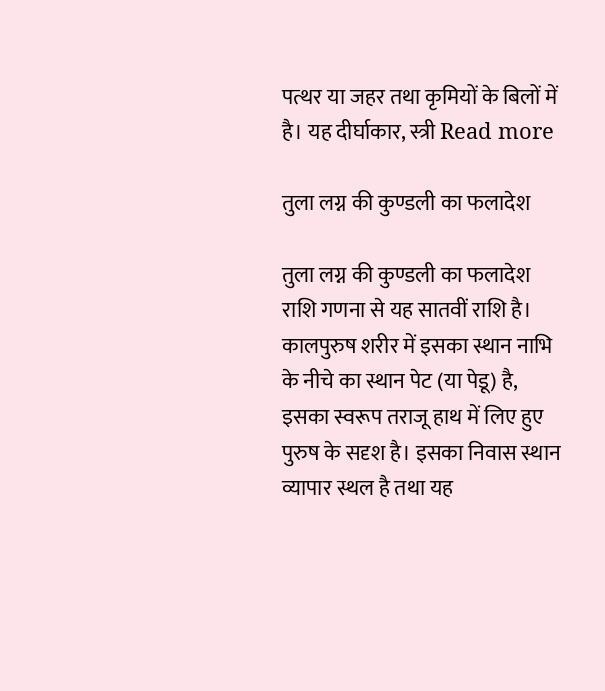पत्थर या जहर तथा कृमियों के बिलों में है। यह दीर्घाकार, स्त्री Read more

तुला लग्न की कुण्डली का फलादेश

तुला लग्न की कुण्डली का फलादेश राशि गणना से यह सातवीं राशि है। कालपुरुष शरीर में इसका स्थान नाभि के नीचे का स्थान पेट (या पेडू) है, इसका स्वरूप तराजू हाथ में लिए हुए पुरुष के सदृश है। इसका निवास स्थान व्यापार स्थल है तथा यह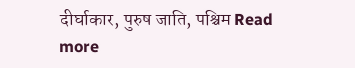दीर्घाकार, पुरुष जाति, पश्चिम Read more